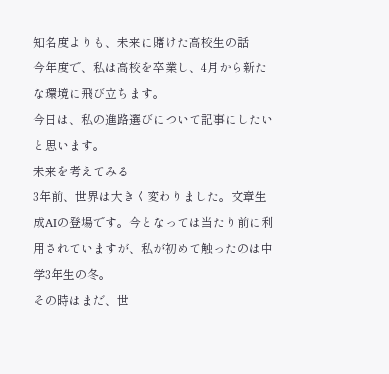知名度よりも、未来に賭けた高校生の話
今年度で、私は高校を卒業し、4月から新たな環境に飛び立ちます。
今日は、私の進路選びについて記事にしたいと思います。
未来を考えてみる
3年前、世界は大きく変わりました。文章生成AIの登場です。今となっては当たり前に利用されていますが、私が初めて触ったのは中学3年生の冬。
その時はまだ、世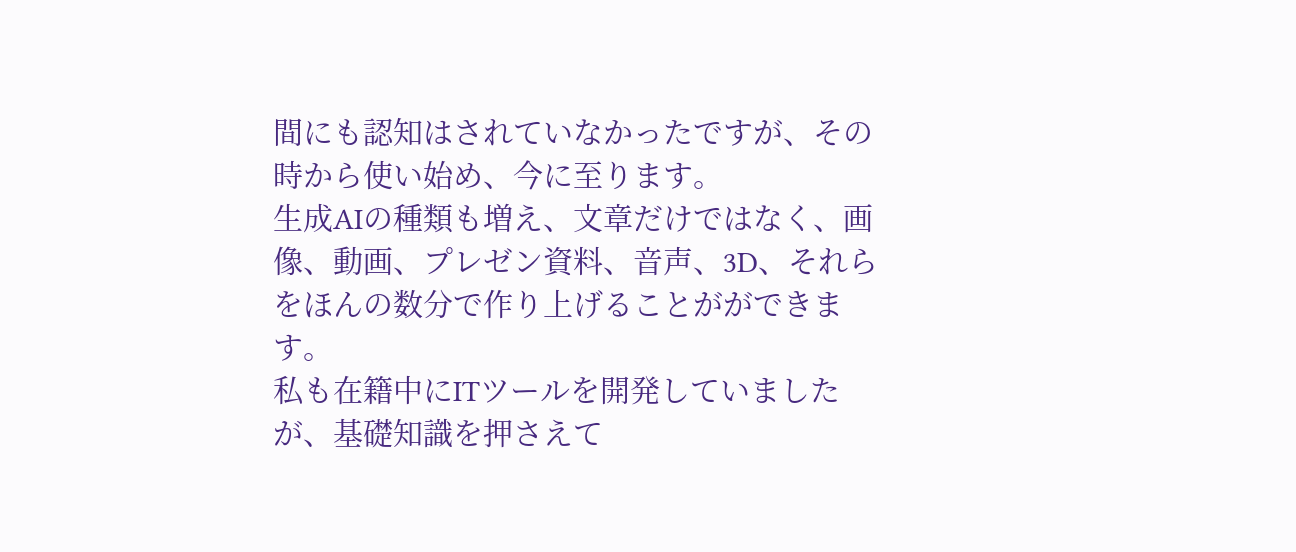間にも認知はされていなかったですが、その時から使い始め、今に至ります。
生成AIの種類も増え、文章だけではなく、画像、動画、プレゼン資料、音声、3D、それらをほんの数分で作り上げることがができます。
私も在籍中にITツールを開発していましたが、基礎知識を押さえて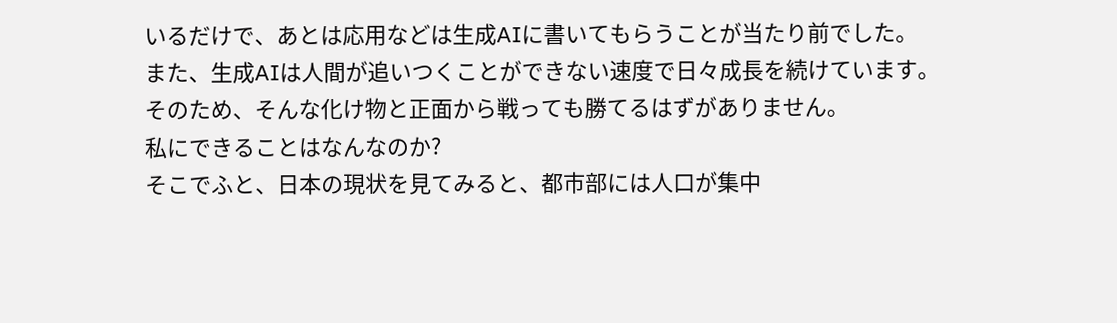いるだけで、あとは応用などは生成AIに書いてもらうことが当たり前でした。
また、生成AIは人間が追いつくことができない速度で日々成長を続けています。そのため、そんな化け物と正面から戦っても勝てるはずがありません。
私にできることはなんなのか?
そこでふと、日本の現状を見てみると、都市部には人口が集中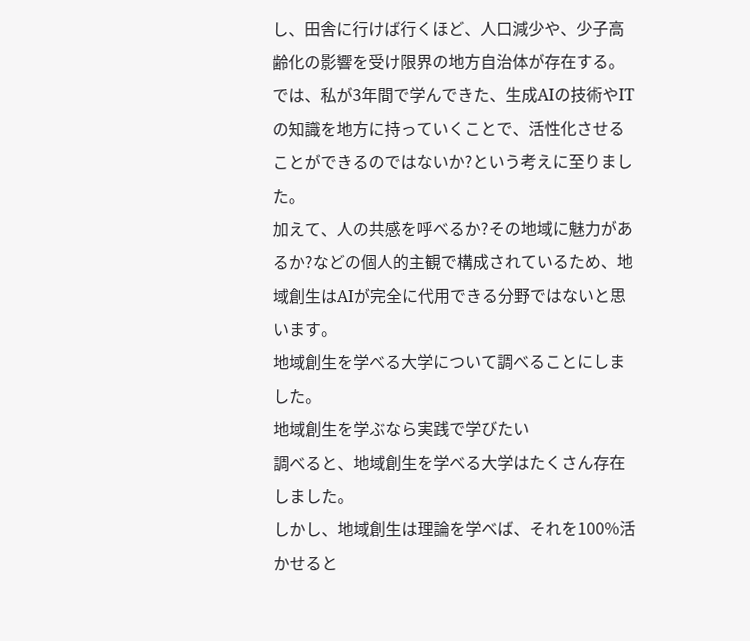し、田舎に行けば行くほど、人口減少や、少子高齢化の影響を受け限界の地方自治体が存在する。
では、私が3年間で学んできた、生成AIの技術やITの知識を地方に持っていくことで、活性化させることができるのではないか?という考えに至りました。
加えて、人の共感を呼べるか?その地域に魅力があるか?などの個人的主観で構成されているため、地域創生はAIが完全に代用できる分野ではないと思います。
地域創生を学べる大学について調べることにしました。
地域創生を学ぶなら実践で学びたい
調べると、地域創生を学べる大学はたくさん存在しました。
しかし、地域創生は理論を学べば、それを100%活かせると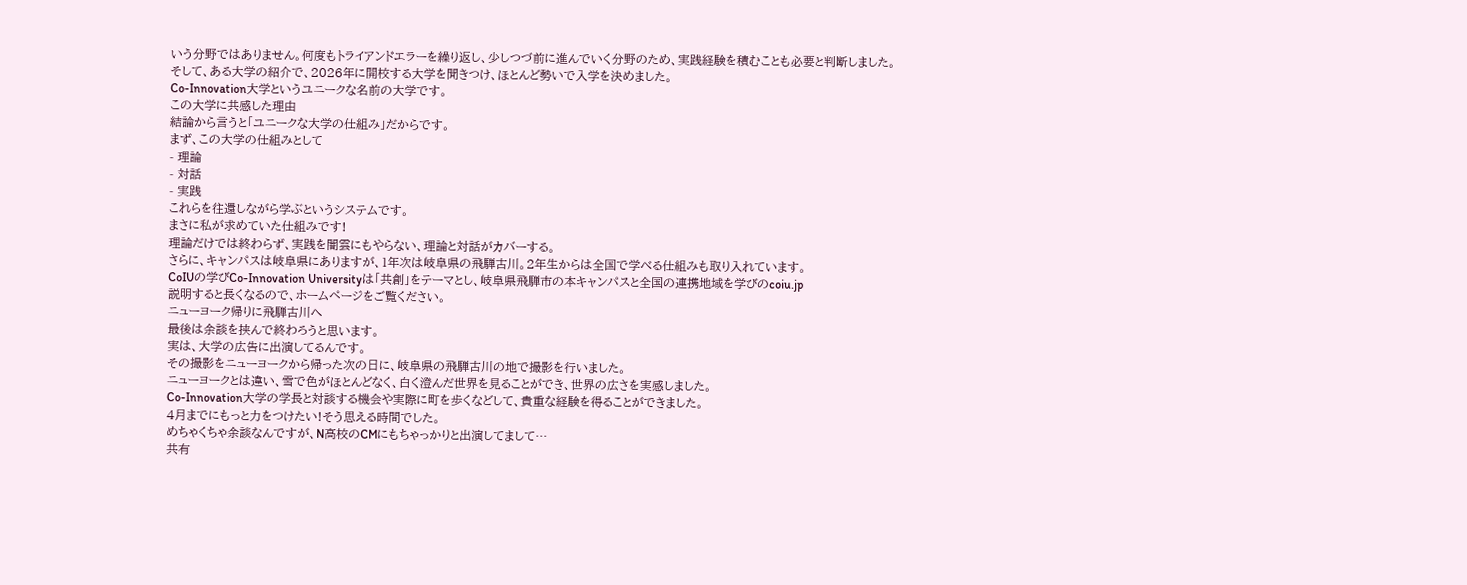いう分野ではありません。何度もトライアンドエラーを繰り返し、少しつづ前に進んでいく分野のため、実践経験を積むことも必要と判断しました。
そして、ある大学の紹介で、2026年に開校する大学を聞きつけ、ほとんど勢いで入学を決めました。
Co-Innovation大学というユニークな名前の大学です。
この大学に共感した理由
結論から言うと「ユニークな大学の仕組み」だからです。
まず、この大学の仕組みとして
- 理論
- 対話
- 実践
これらを往還しながら学ぶというシステムです。
まさに私が求めていた仕組みです!
理論だけでは終わらず、実践を闇雲にもやらない、理論と対話がカバーする。
さらに、キャンパスは岐阜県にありますが、1年次は岐阜県の飛騨古川。2年生からは全国で学べる仕組みも取り入れています。
CoIUの学びCo-Innovation Universityは「共創」をテーマとし、岐阜県飛騨市の本キャンパスと全国の連携地域を学びのcoiu.jp
説明すると長くなるので、ホームページをご覧ください。
ニューヨーク帰りに飛騨古川へ
最後は余談を挟んで終わろうと思います。
実は、大学の広告に出演してるんです。
その撮影をニューヨークから帰った次の日に、岐阜県の飛騨古川の地で撮影を行いました。
ニューヨークとは違い、雪で色がほとんどなく、白く澄んだ世界を見ることができ、世界の広さを実感しました。
Co-Innovation大学の学長と対談する機会や実際に町を歩くなどして、貴重な経験を得ることができました。
4月までにもっと力をつけたい!そう思える時間でした。
めちゃくちゃ余談なんですが、N高校のCMにもちゃっかりと出演してまして…
共有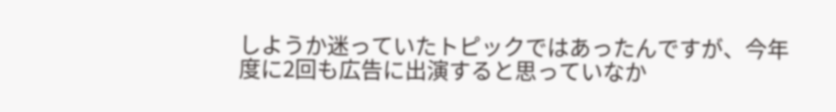しようか迷っていたトピックではあったんですが、今年度に2回も広告に出演すると思っていなか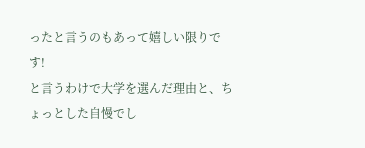ったと言うのもあって嬉しい限りです!
と言うわけで大学を選んだ理由と、ちょっとした自慢でし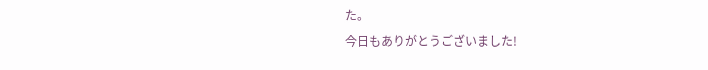た。
今日もありがとうございました!